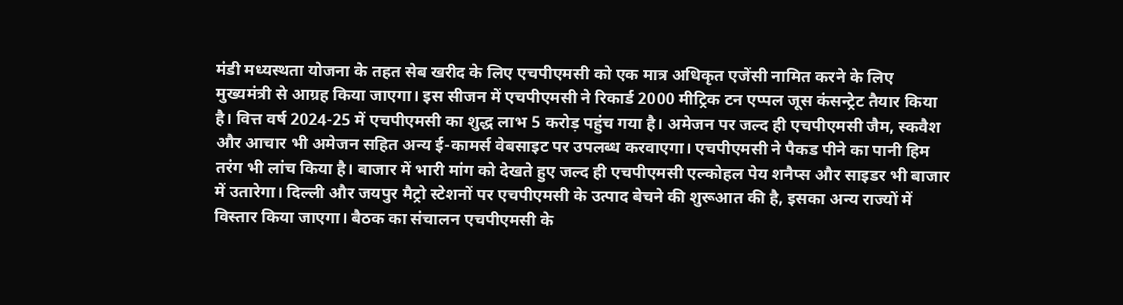मंडी मध्यस्थता योजना के तहत सेब खरीद के लिए एचपीएमसी को एक मात्र अधिकृत एजेंसी नामित करने के लिए मुख्यमंत्री से आग्रह किया जाएगा। इस सीजन में एचपीएमसी ने रिकार्ड 2000 मीट्रिक टन एप्पल जूस कंसन्ट्रेट तैयार किया है। वित्त वर्ष 2024-25 में एचपीएमसी का शुद्ध लाभ 5 करोड़ पहुंच गया है। अमेजन पर जल्द ही एचपीएमसी जैम, स्कवैश और आचार भी अमेजन सहित अन्य ई-कामर्स वेबसाइट पर उपलब्ध करवाएगा। एचपीएमसी ने पैकड पीने का पानी हिम तरंग भी लांच किया है। बाजार में भारी मांग को देखते हुए जल्द ही एचपीएमसी एल्कोहल पेय शनैप्स और साइडर भी बाजार में उतारेगा। दिल्ली और जयपुर मैट्रो स्टेशनों पर एचपीएमसी के उत्पाद बेचने की शुरूआत की है, इसका अन्य राज्यों में विस्तार किया जाएगा। बैठक का संचालन एचपीएमसी के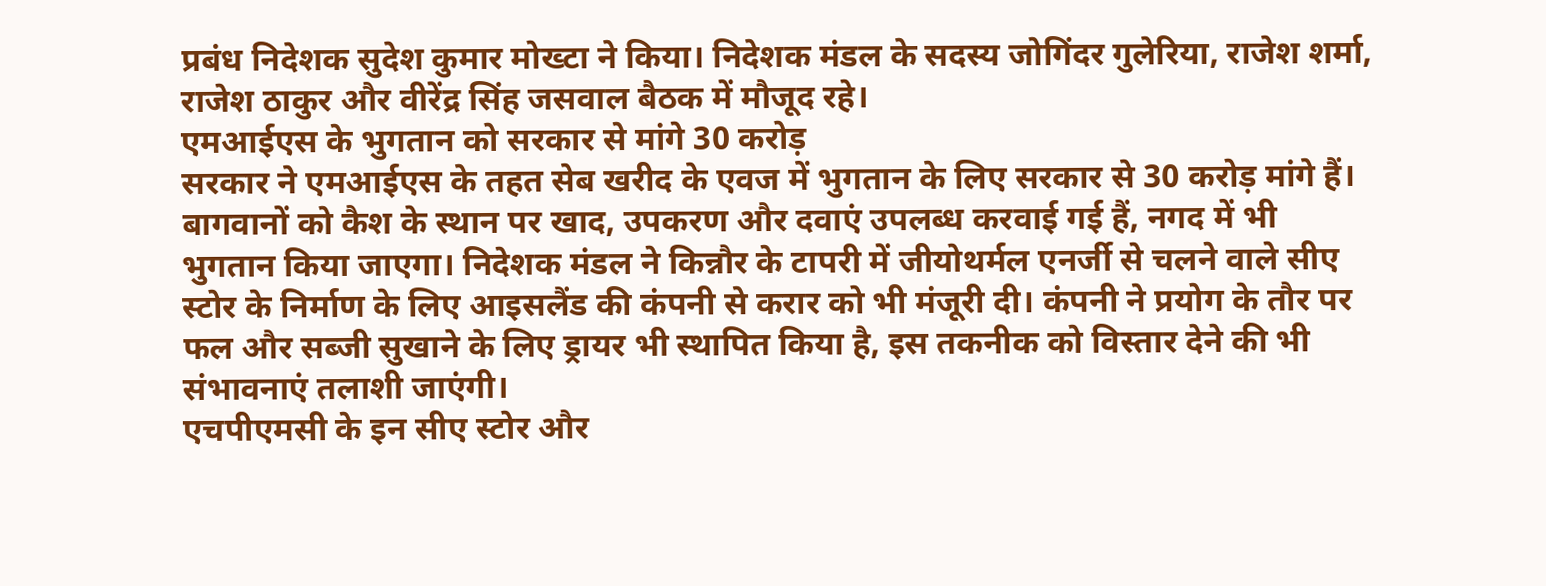प्रबंध निदेशक सुदेश कुमार मोख्टा ने किया। निदेशक मंडल के सदस्य जोगिंदर गुलेरिया, राजेश शर्मा, राजेश ठाकुर और वीरेंद्र सिंह जसवाल बैठक में मौजूद रहे।
एमआईएस के भुगतान को सरकार से मांगे 30 करोड़
सरकार ने एमआईएस के तहत सेब खरीद के एवज में भुगतान के लिए सरकार से 30 करोड़ मांगे हैं। बागवानों को कैश के स्थान पर खाद, उपकरण और दवाएं उपलब्ध करवाई गई हैं, नगद में भी भुगतान किया जाएगा। निदेशक मंडल ने किन्नौर के टापरी में जीयोथर्मल एनर्जी से चलने वाले सीए स्टोर के निर्माण के लिए आइसलैंड की कंपनी से करार को भी मंजूरी दी। कंपनी ने प्रयोग के तौर पर फल और सब्जी सुखाने के लिए ड्रायर भी स्थापित किया है, इस तकनीक को विस्तार देने की भी संभावनाएं तलाशी जाएंगी।
एचपीएमसी के इन सीए स्टोर और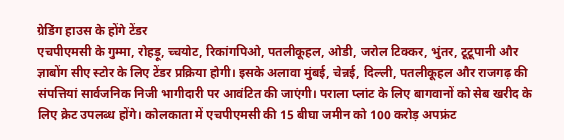ग्रेडिंग हाउस के होंगे टेंडर
एचपीएमसी के गुम्मा, रोहड़ू, च्चयोट, रिकांगपिओ, पतलीकूहल, ओडी, जरोल टिक्कर, भुंतर, टूटूपानी और ज्ञाबोंग सीए स्टोर के लिए टेंडर प्रक्रिया होगी। इसके अलावा मुंबई, चेन्नई, दिल्ली, पतलीकूहल और राजगढ़ की संपत्तियां सार्वजनिक निजी भागीदारी पर आवंटित की जाएंगी। पराला प्लांट के लिए बागवानों को सेब खरीद के लिए क्रेट उपलब्ध होंगे। कोलकाता में एचपीएमसी की 15 बीघा जमीन को 100 करोड़ अपफ्रंट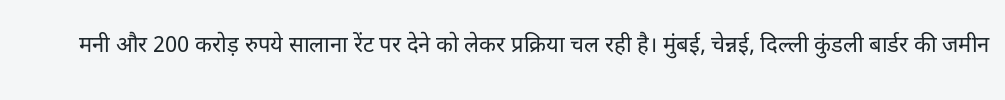मनी और 200 करोड़ रुपये सालाना रेंट पर देने को लेकर प्रक्रिया चल रही है। मुंबई, चेन्नई, दिल्ली कुंडली बार्डर की जमीन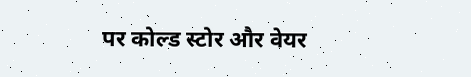पर कोल्ड स्टोर और वेयर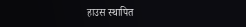हाउस स्थापित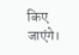किए जाएंगे।